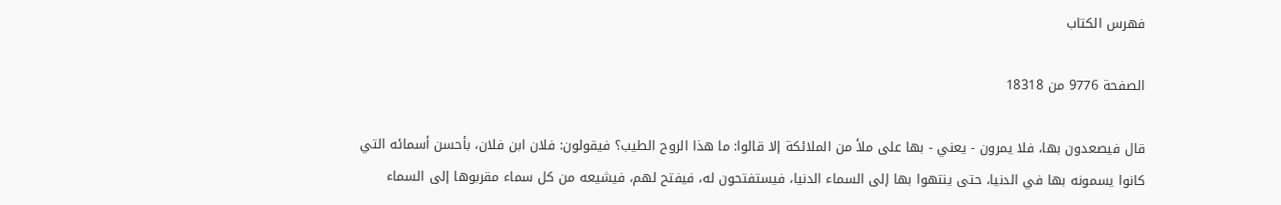فهرس الكتاب

الصفحة 9776 من 18318

قال فيصعدون بها، فلا يمرون - يعني - بها على ملأ من الملائكة إلا قالوا: ما هذا الروح الطيب؟ فيقولون: فلان ابن فلان، بأحسن أسمائه التي كانوا يسمونه بها في الدنيا، حتى ينتهوا بها إلى السماء الدنيا، فيستفتحون له، فيفتح لهم، فيشيعه من كل سماء مقربوها إلى السماء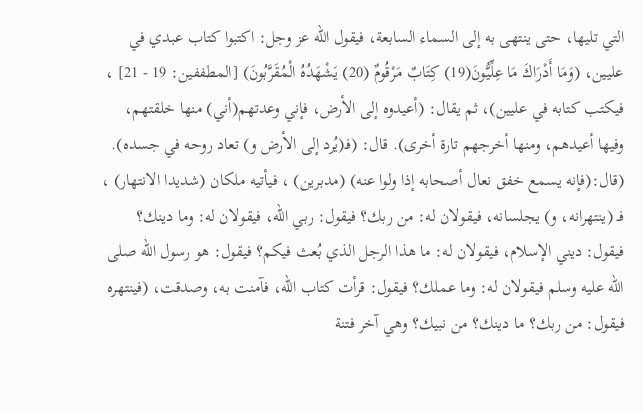التي تليها، حتى ينتهى به إلى السماء السابعة، فيقول الله عز وجل: اكتبوا كتاب عبدي في عليين، (وَمَا أَدْرَاكَ مَا عِلِّيُّونَ(19) كِتَابٌ مَرْقُومٌ (20) يَشْهَدُهُ الْمُقَرَّبُونَ) [المطففين: 19 - 21] ، فيكتب كتابه في عليين)، ثم يقال: (أعيدوه إلى الأرض، فإني وعدتهم(أني) منها خلقتهم، وفيها أعيدهم، ومنها أخرجهم تارة أخرى). قال: (فـ(يُرد إلى الأرض و) تعاد روحه في جسده). (قال:(فإنه يسمع خفق نعال أصحابه إذا ولوا عنه) (مدبرين) ، فيأتيه ملكان (شديدا الانتهار) ، فـ (ينتهرانه، و) يجلسانه، فيقولان له: من ربك؟ فيقول: ربي الله، فيقولان له: وما دينك؟ فيقول: ديني الإسلام، فيقولان له: ما هذا الرجل الذي بُعث فيكم؟ فيقول: هو رسول الله صلى الله عليه وسلم فيقولان له: وما عملك؟ فيقول: قرأت كتاب الله، فآمنت به، وصدقت، (فينتهره فيقول: من ربك؟ ما دينك؟ من نبيك؟ وهي آخر فتنة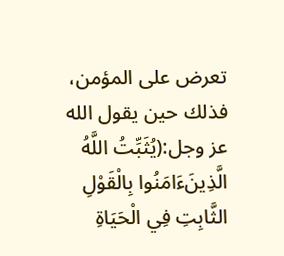تعرض على المؤمن، فذلك حين يقول الله عز وجل:(يُثَبِّتُ اللَّهُ الَّذِينَءَامَنُوا بِالْقَوْلِ الثَّابِتِ فِي الْحَيَاةِ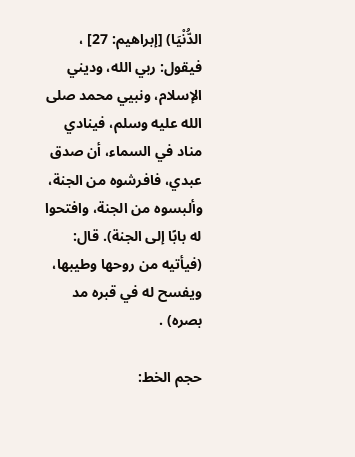الدُّنْيَا) [إبراهيم: 27] ، فيقول: ربي الله، وديني الإسلام، ونبيي محمد صلى الله عليه وسلم، فينادي مناد في السماء، أن صدق عبدي، فافرشوه من الجنة، وألبسوه من الجنة، وافتحوا له بابًا إلى الجنة). قال: (فيأتيه من روحها وطيبها، ويفسح له في قبره مد بصره) .

حجم الخط: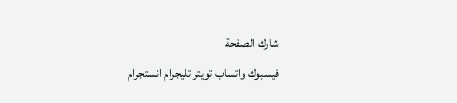شارك الصفحة
فيسبوك واتساب تويتر تليجرام انستجرام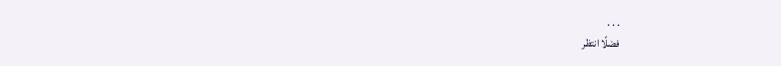. . .
فضلًا انتظر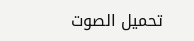تحميل الصوت